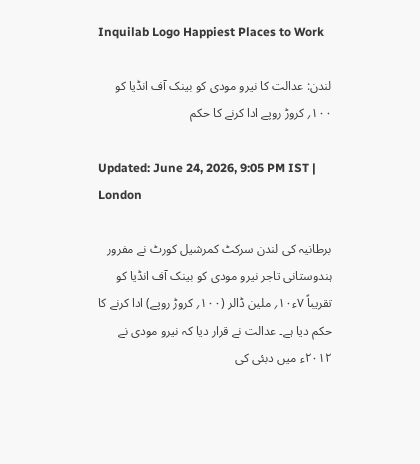Inquilab Logo Happiest Places to Work

لندن: عدالت کا نیرو مودی کو بینک آف انڈیا کو ۱۰۰؍ کروڑ روپے ادا کرنے کا حکم

Updated: June 24, 2026, 9:05 PM IST | London

برطانیہ کی لندن سرکٹ کمرشیل کورٹ نے مفرور ہندوستانی تاجر نیرو مودی کو بینک آف انڈیا کو تقریباً ۷ء۱۰؍ ملین ڈالر (۱۰۰؍ کروڑ روپے) ادا کرنے کا حکم دیا ہے۔ عدالت نے قرار دیا کہ نیرو مودی نے ۲۰۱۲ء میں دبئی کی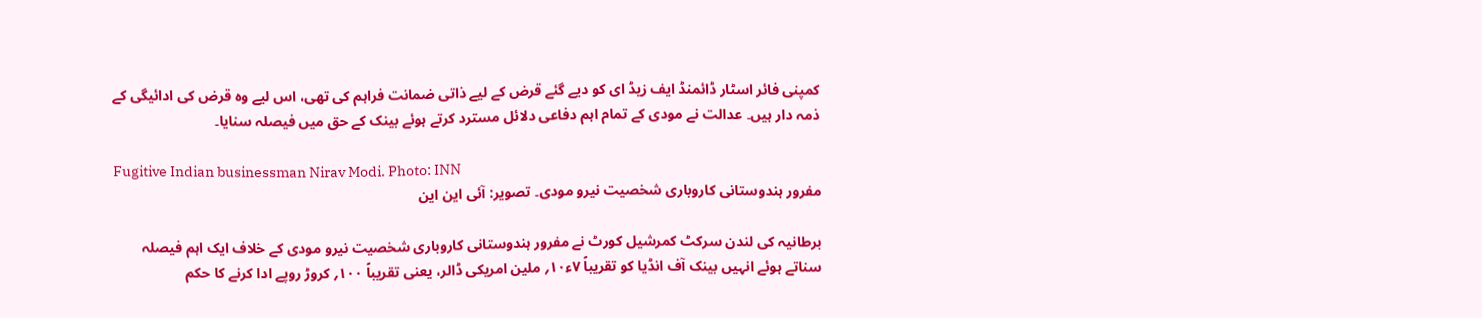کمپنی فائر اسٹار ڈائمنڈ ایف زیڈ ای کو دیے گئے قرض کے لیے ذاتی ضمانت فراہم کی تھی، اس لیے وہ قرض کی ادائیگی کے ذمہ دار ہیں۔ عدالت نے مودی کے تمام اہم دفاعی دلائل مسترد کرتے ہوئے بینک کے حق میں فیصلہ سنایا۔

Fugitive Indian businessman Nirav Modi. Photo: INN
مفرور ہندوستانی کاروباری شخصیت نیرو مودی۔ تصویر: آئی این این

برطانیہ کی لندن سرکٹ کمرشیل کورٹ نے مفرور ہندوستانی کاروباری شخصیت نیرو مودی کے خلاف ایک اہم فیصلہ سناتے ہوئے انہیں بینک آف انڈیا کو تقریباً ۷ء۱۰؍ ملین امریکی ڈالر، یعنی تقریباً ۱۰۰؍ کروڑ روپے ادا کرنے کا حکم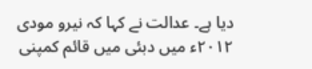دیا ہے۔ عدالت نے کہا کہ نیرو مودی ۲۰۱۲ء میں دبئی میں قائم کمپنی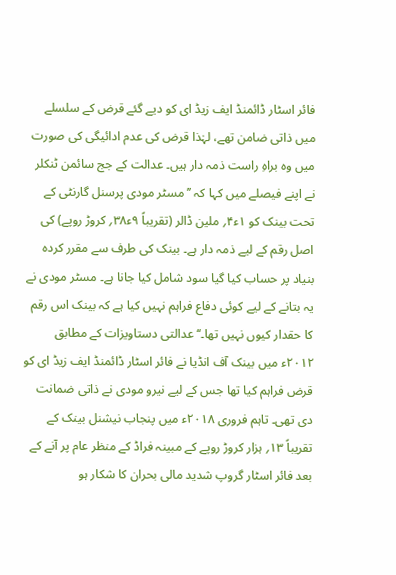فائر اسٹار ڈائمنڈ ایف زیڈ ای کو دیے گئے قرض کے سلسلے میں ذاتی ضامن تھے، لہٰذا قرض کی عدم ادائیگی کی صورت میں وہ براہِ راست ذمہ دار ہیں۔ عدالت کے جج سائمن ٹنکلر نے اپنے فیصلے میں کہا کہ ’’مسٹر مودی پرسنل گارنٹی کے تحت بینک کو ۱ء۴؍ ملین ڈالر (تقریباً ۹ء۳۸؍ کروڑ روپے) کی اصل رقم کے لیے ذمہ دار ہے۔ بینک کی طرف سے مقرر کردہ بنیاد پر حساب کیا گیا سود شامل کیا جانا ہے۔ مسٹر مودی نے یہ بتانے کے لیے کوئی دفاع فراہم نہیں کیا ہے کہ بینک اس رقم کا حقدار کیوں نہیں تھا۔‘‘ عدالتی دستاویزات کے مطابق ۲۰۱۲ء میں بینک آف انڈیا نے فائر اسٹار ڈائمنڈ ایف زیڈ ای کو قرض فراہم کیا تھا جس کے لیے نیرو مودی نے ذاتی ضمانت دی تھی۔ تاہم فروری ۲۰۱۸ء میں پنجاب نیشنل بینک کے تقریباً ۱۳؍ ہزار کروڑ روپے کے مبینہ فراڈ کے منظر عام پر آنے کے بعد فائر اسٹار گروپ شدید مالی بحران کا شکار ہو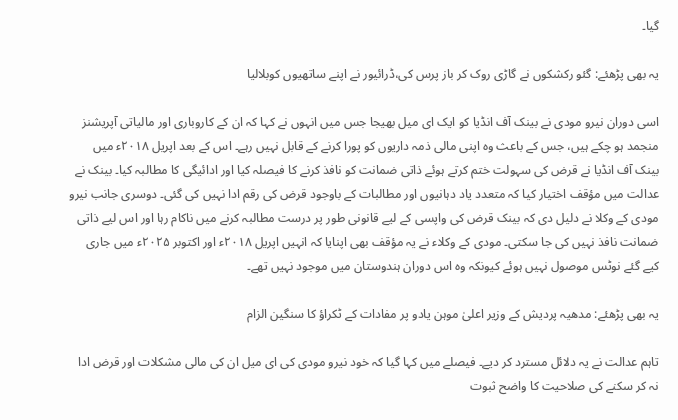گیا۔

یہ بھی پڑھئے: گئو رکشکوں نے گاڑی روک کر باز پرس کی،ڈرائیور نے اپنے ساتھیوں کوبلالیا

اسی دوران نیرو مودی نے بینک آف انڈیا کو ایک ای میل بھیجا جس میں انہوں نے کہا کہ ان کے کاروباری اور مالیاتی آپریشنز منجمد ہو چکے ہیں، جس کے باعث وہ اپنی مالی ذمہ داریوں کو پورا کرنے کے قابل نہیں رہے۔ اس کے بعد اپریل ۲۰۱۸ء میں بینک آف انڈیا نے قرض کی سہولت ختم کرتے ہوئے ذاتی ضمانت کو نافذ کرنے کا فیصلہ کیا اور ادائیگی کا مطالبہ کیا۔ بینک نے عدالت میں مؤقف اختیار کیا کہ متعدد یاد دہانیوں اور مطالبات کے باوجود قرض کی رقم ادا نہیں کی گئی۔ دوسری جانب نیرو مودی کے وکلا نے دلیل دی کہ بینک قرض کی واپسی کے لیے قانونی طور پر درست مطالبہ کرنے میں ناکام رہا اور اس لیے ذاتی ضمانت نافذ نہیں کی جا سکتی۔ مودی کے وکلاء نے یہ مؤقف بھی اپنایا کہ انہیں اپریل ۲۰۱۸ء اور اکتوبر ۲۰۲۵ء میں جاری کیے گئے نوٹس موصول نہیں ہوئے کیونکہ وہ اس دوران ہندوستان میں موجود نہیں تھے۔

یہ بھی پڑھئے: مدھیہ پردیش کے وزیر اعلیٰ موہن یادو پر مفادات کے ٹکراؤ کا سنگین الزام

تاہم عدالت نے یہ دلائل مسترد کر دیے۔ فیصلے میں کہا گیا کہ خود نیرو مودی کی ای میل ان کی مالی مشکلات اور قرض ادا نہ کر سکنے کی صلاحیت کا واضح ثبوت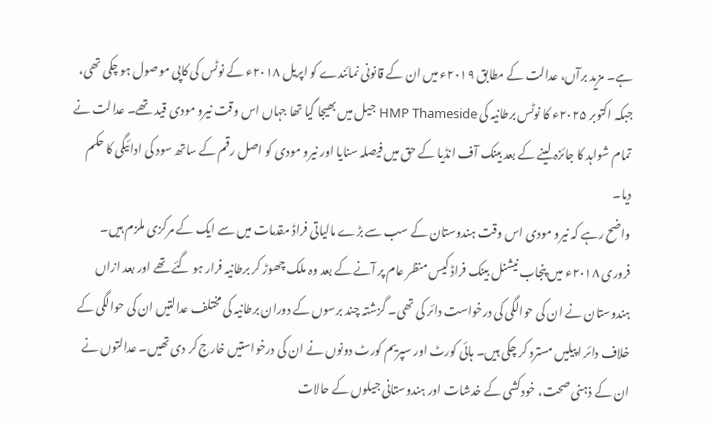ہے۔ مزید برآں، عدالت کے مطابق ۲۰۱۹ء میں ان کے قانونی نمائندے کو اپریل ۲۰۱۸ء کے نوٹس کی کاپی موصول ہو چکی تھی، جبکہ اکتوبر ۲۰۲۵ء کا نوٹس برطانیہ کی HMP Thameside جیل میں بھیجا گیا تھا جہاں اس وقت نیرو مودی قید تھے۔ عدالت نے تمام شواہد کا جائزہ لینے کے بعد بینک آف انڈیا کے حق میں فیصلہ سنایا اور نیرو مودی کو اصل رقم کے ساتھ سود کی ادائیگی کا حکم دیا۔
واضح رہے کہ نیرو مودی اس وقت ہندوستان کے سب سے بڑے مالیاتی فراڈ مقدمات میں سے ایک کے مرکزی ملزم ہیں۔ فروری ۲۰۱۸ء میں پنجاب نیشنل بینک فراڈ کیس منظر عام پر آنے کے بعد وہ ملک چھوڑ کر برطانیہ فرار ہو گئے تھے اور بعد ازاں ہندوستان نے ان کی حوالگی کی درخواست دائر کی تھی۔ گزشتہ چند برسوں کے دوران برطانیہ کی مختلف عدالتیں ان کی حوالگی کے خلاف دائر اپیلیں مسترد کر چکی ہیں۔ ہائی کورٹ اور سپریم کورٹ دونوں نے ان کی درخواستیں خارج کر دی تھیں۔ عدالتوں نے ان کے ذہنی صحت، خودکشی کے خدشات اور ہندوستانی جیلوں کے حالات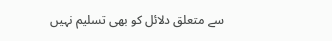سے متعلق دلائل کو بھی تسلیم نہیں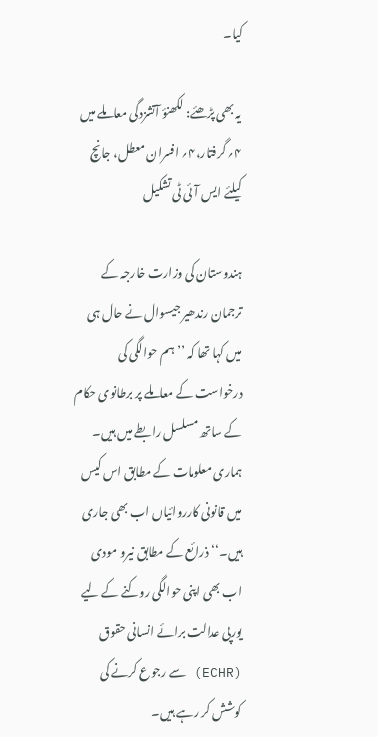کیا۔

یہ بھی پڑھئے: لکھنؤ آتشزدگی معاملے میں ۴؍ گرفتار،۴؍ افسران معطل، جانچ کیلئے ایس آئی ٹی تشکیل

ہندوستان کی وزارت خارجہ کے ترجمان رندھیر جیسوال نے حال ہی میں کہا تھا کہ ’’ہم حوالگی کی درخواست کے معاملے پر برطانوی حکام کے ساتھ مسلسل رابطے میں ہیں۔ ہماری معلومات کے مطابق اس کیس میں قانونی کارروائیاں اب بھی جاری ہیں۔‘‘ ذرائع کے مطابق نیرو مودی اب بھی اپنی حوالگی روکنے کے لیے یورپی عدالت برائے انسانی حقوق (ECHR) سے رجوع کرنے کی کوشش کر رہے ہیں۔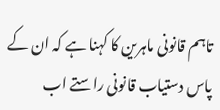تاہم قانونی ماہرین کا کہنا ہے کہ ان کے پاس دستیاب قانونی راستے اب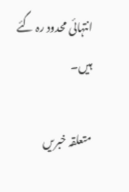انتہائی محدود رہ گئے ہیں۔

متعلقہ خبریں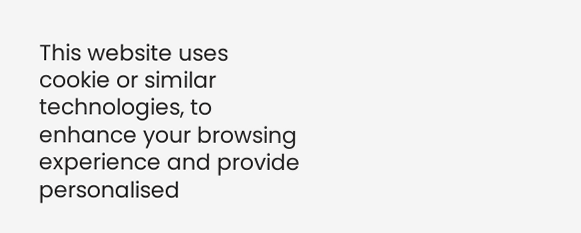This website uses cookie or similar technologies, to enhance your browsing experience and provide personalised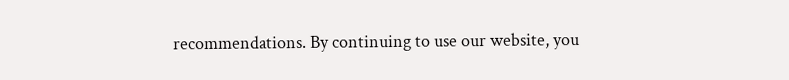recommendations. By continuing to use our website, you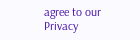agree to our Privacy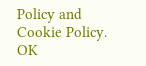Policy and Cookie Policy. OK